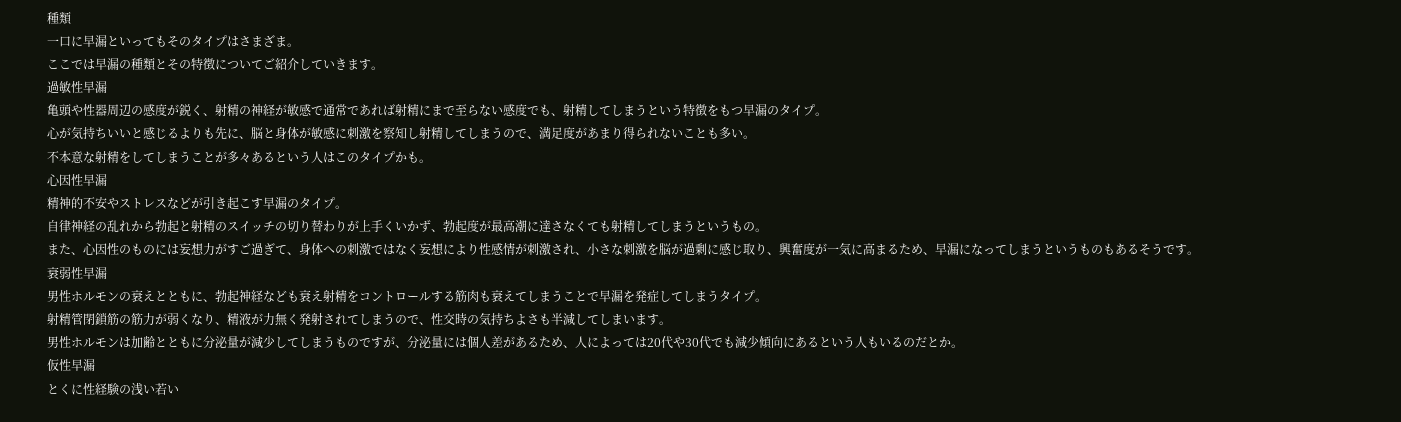種類
一口に早漏といってもそのタイプはさまざま。
ここでは早漏の種類とその特徴についてご紹介していきます。
過敏性早漏
亀頭や性器周辺の感度が鋭く、射精の神経が敏感で通常であれば射精にまで至らない感度でも、射精してしまうという特徴をもつ早漏のタイプ。
心が気持ちいいと感じるよりも先に、脳と身体が敏感に刺激を察知し射精してしまうので、満足度があまり得られないことも多い。
不本意な射精をしてしまうことが多々あるという人はこのタイプかも。
心因性早漏
精神的不安やストレスなどが引き起こす早漏のタイプ。
自律神経の乱れから勃起と射精のスイッチの切り替わりが上手くいかず、勃起度が最高潮に達さなくても射精してしまうというもの。
また、心因性のものには妄想力がすご過ぎて、身体への刺激ではなく妄想により性感情が刺激され、小さな刺激を脳が過剰に感じ取り、興奮度が一気に高まるため、早漏になってしまうというものもあるそうです。
衰弱性早漏
男性ホルモンの衰えとともに、勃起神経なども衰え射精をコントロールする筋肉も衰えてしまうことで早漏を発症してしまうタイプ。
射精管閉鎖筋の筋力が弱くなり、精液が力無く発射されてしまうので、性交時の気持ちよさも半減してしまいます。
男性ホルモンは加齢とともに分泌量が減少してしまうものですが、分泌量には個人差があるため、人によっては20代や30代でも減少傾向にあるという人もいるのだとか。
仮性早漏
とくに性経験の浅い若い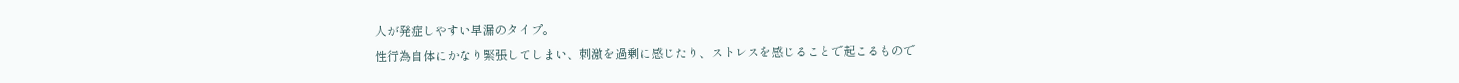人が発症しやすい早漏のタイプ。
性行為自体にかなり緊張してしまい、刺激を過剰に感じたり、ストレスを感じることで起こるもので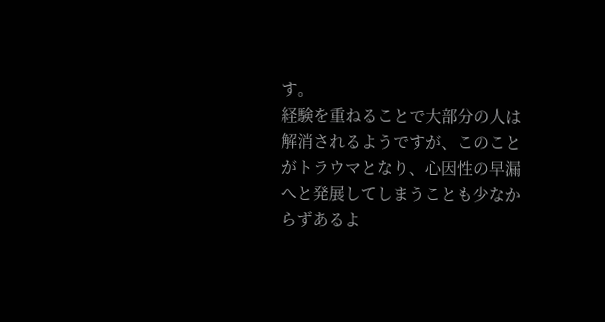す。
経験を重ねることで大部分の人は解消されるようですが、このことがトラウマとなり、心因性の早漏へと発展してしまうことも少なからずあるよ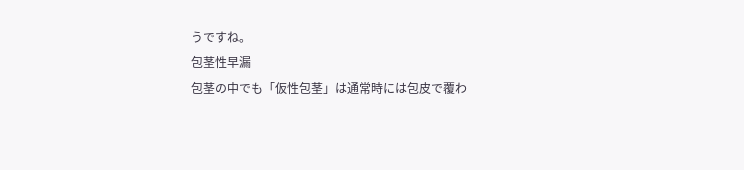うですね。
包茎性早漏
包茎の中でも「仮性包茎」は通常時には包皮で覆わ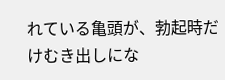れている亀頭が、勃起時だけむき出しにな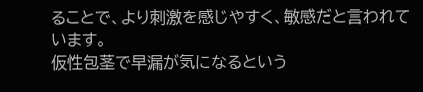ることで、より刺激を感じやすく、敏感だと言われています。
仮性包茎で早漏が気になるという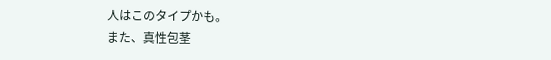人はこのタイプかも。
また、真性包茎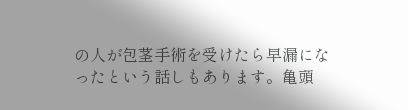の人が包茎手術を受けたら早漏になったという話しもあります。亀頭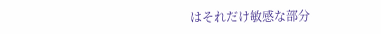はそれだけ敏感な部分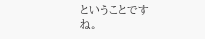ということですね。